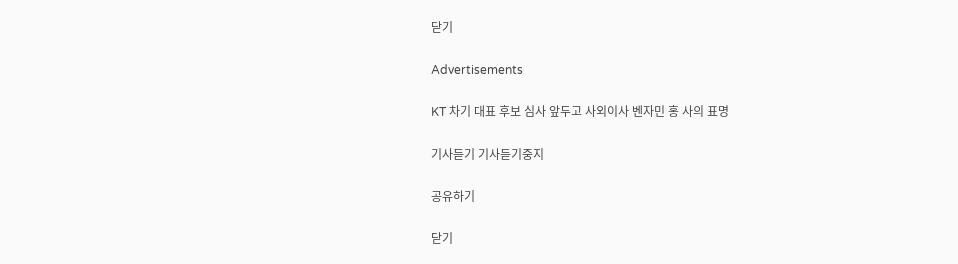닫기

Advertisements

KT 차기 대표 후보 심사 앞두고 사외이사 벤자민 홍 사의 표명

기사듣기 기사듣기중지

공유하기

닫기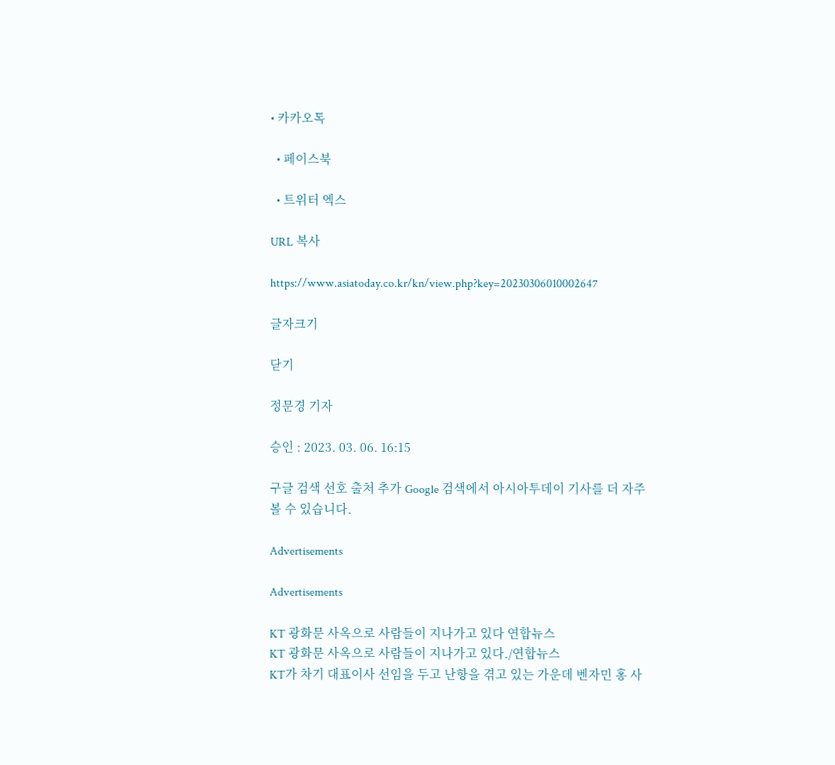• 카카오톡

  • 페이스북

  • 트위터 엑스

URL 복사

https://www.asiatoday.co.kr/kn/view.php?key=20230306010002647

글자크기

닫기

정문경 기자

승인 : 2023. 03. 06. 16:15

구글 검색 선호 출처 추가 Google 검색에서 아시아투데이 기사를 더 자주 볼 수 있습니다.

Advertisements

Advertisements

KT 광화문 사옥으로 사람들이 지나가고 있다 연합뉴스
KT 광화문 사옥으로 사람들이 지나가고 있다./연합뉴스
KT가 차기 대표이사 선임을 두고 난항을 겪고 있는 가운데 벤자민 홍 사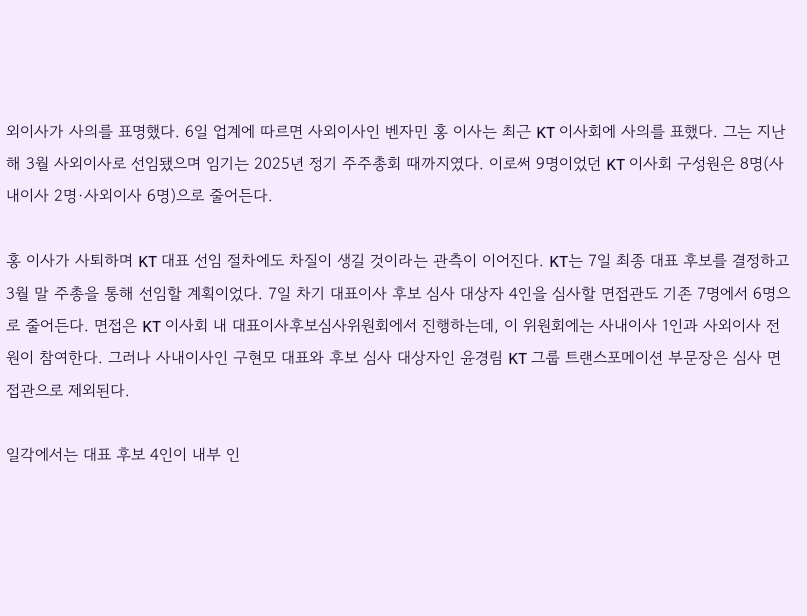외이사가 사의를 표명했다. 6일 업계에 따르면 사외이사인 벤자민 홍 이사는 최근 KT 이사회에 사의를 표했다. 그는 지난해 3월 사외이사로 선임됐으며 임기는 2025년 정기 주주총회 때까지였다. 이로써 9명이었던 KT 이사회 구성원은 8명(사내이사 2명·사외이사 6명)으로 줄어든다.

홍 이사가 사퇴하며 KT 대표 선임 절차에도 차질이 생길 것이라는 관측이 이어진다. KT는 7일 최종 대표 후보를 결정하고 3월 말 주총을 통해 선임할 계획이었다. 7일 차기 대표이사 후보 심사 대상자 4인을 심사할 면접관도 기존 7명에서 6명으로 줄어든다. 면접은 KT 이사회 내 대표이사후보심사위원회에서 진행하는데, 이 위원회에는 사내이사 1인과 사외이사 전원이 참여한다. 그러나 사내이사인 구현모 대표와 후보 심사 대상자인 윤경림 KT 그룹 트랜스포메이션 부문장은 심사 면접관으로 제외된다.

일각에서는 대표 후보 4인이 내부 인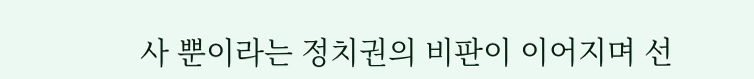사 뿐이라는 정치권의 비판이 이어지며 선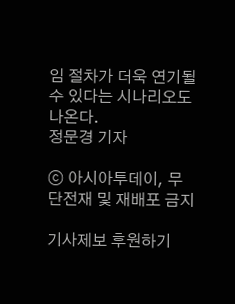임 절차가 더욱 연기될 수 있다는 시나리오도 나온다.
정문경 기자

ⓒ 아시아투데이, 무단전재 및 재배포 금지

기사제보 후원하기